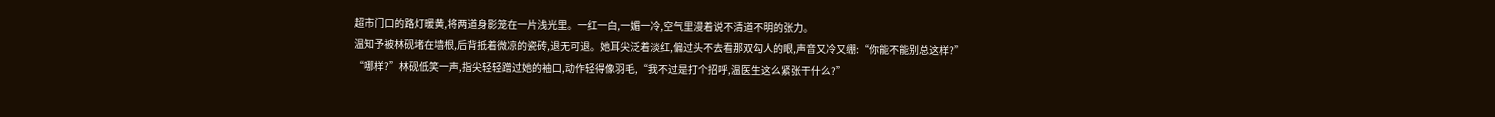超市门口的路灯暖黄,将两道身影笼在一片浅光里。一红一白,一媚一冷,空气里漫着说不清道不明的张力。
温知予被林砚堵在墙根,后背抵着微凉的瓷砖,退无可退。她耳尖泛着淡红,偏过头不去看那双勾人的眼,声音又冷又绷:“你能不能别总这样?”
“哪样?”林砚低笑一声,指尖轻轻蹭过她的袖口,动作轻得像羽毛,“我不过是打个招呼,温医生这么紧张干什么?”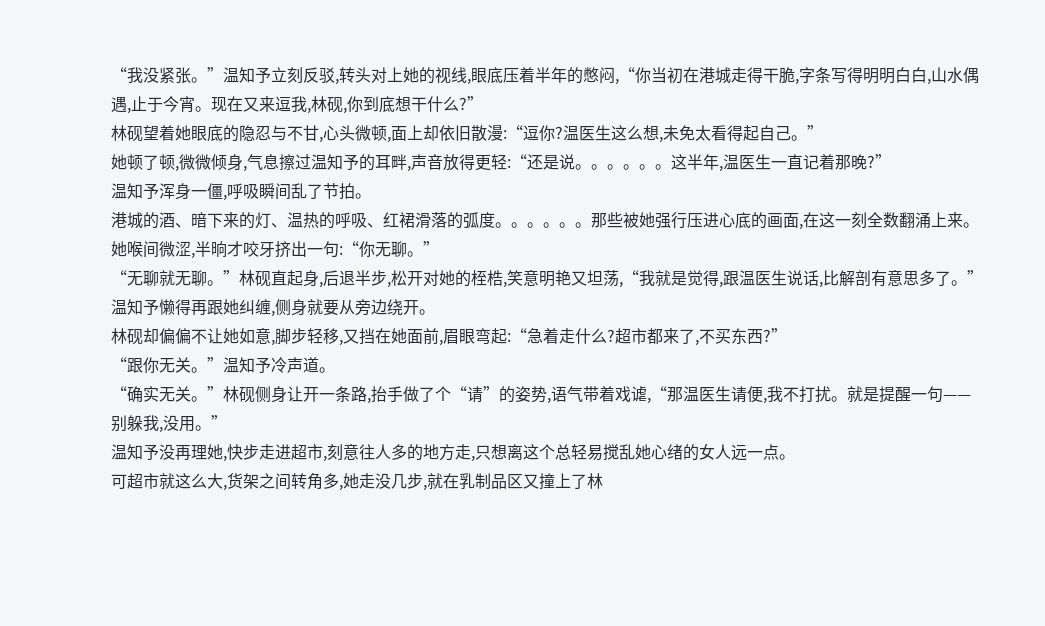“我没紧张。”温知予立刻反驳,转头对上她的视线,眼底压着半年的憋闷,“你当初在港城走得干脆,字条写得明明白白,山水偶遇,止于今宵。现在又来逗我,林砚,你到底想干什么?”
林砚望着她眼底的隐忍与不甘,心头微顿,面上却依旧散漫:“逗你?温医生这么想,未免太看得起自己。”
她顿了顿,微微倾身,气息擦过温知予的耳畔,声音放得更轻:“还是说。。。。。。这半年,温医生一直记着那晚?”
温知予浑身一僵,呼吸瞬间乱了节拍。
港城的酒、暗下来的灯、温热的呼吸、红裙滑落的弧度。。。。。。那些被她强行压进心底的画面,在这一刻全数翻涌上来。她喉间微涩,半晌才咬牙挤出一句:“你无聊。”
“无聊就无聊。”林砚直起身,后退半步,松开对她的桎梏,笑意明艳又坦荡,“我就是觉得,跟温医生说话,比解剖有意思多了。”
温知予懒得再跟她纠缠,侧身就要从旁边绕开。
林砚却偏偏不让她如意,脚步轻移,又挡在她面前,眉眼弯起:“急着走什么?超市都来了,不买东西?”
“跟你无关。”温知予冷声道。
“确实无关。”林砚侧身让开一条路,抬手做了个“请”的姿势,语气带着戏谑,“那温医生请便,我不打扰。就是提醒一句——别躲我,没用。”
温知予没再理她,快步走进超市,刻意往人多的地方走,只想离这个总轻易搅乱她心绪的女人远一点。
可超市就这么大,货架之间转角多,她走没几步,就在乳制品区又撞上了林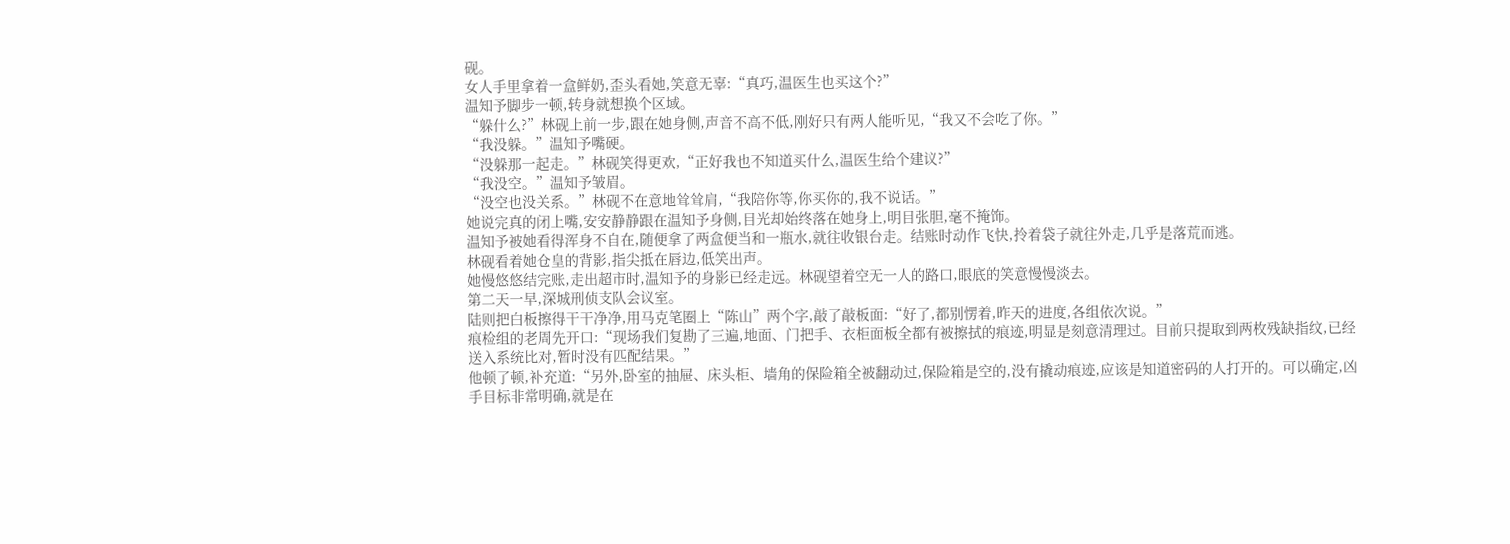砚。
女人手里拿着一盒鲜奶,歪头看她,笑意无辜:“真巧,温医生也买这个?”
温知予脚步一顿,转身就想换个区域。
“躲什么?”林砚上前一步,跟在她身侧,声音不高不低,刚好只有两人能听见,“我又不会吃了你。”
“我没躲。”温知予嘴硬。
“没躲那一起走。”林砚笑得更欢,“正好我也不知道买什么,温医生给个建议?”
“我没空。”温知予皱眉。
“没空也没关系。”林砚不在意地耸耸肩,“我陪你等,你买你的,我不说话。”
她说完真的闭上嘴,安安静静跟在温知予身侧,目光却始终落在她身上,明目张胆,毫不掩饰。
温知予被她看得浑身不自在,随便拿了两盒便当和一瓶水,就往收银台走。结账时动作飞快,拎着袋子就往外走,几乎是落荒而逃。
林砚看着她仓皇的背影,指尖抵在唇边,低笑出声。
她慢悠悠结完账,走出超市时,温知予的身影已经走远。林砚望着空无一人的路口,眼底的笑意慢慢淡去。
第二天一早,深城刑侦支队会议室。
陆则把白板擦得干干净净,用马克笔圈上“陈山”两个字,敲了敲板面:“好了,都别愣着,昨天的进度,各组依次说。”
痕检组的老周先开口:“现场我们复勘了三遍,地面、门把手、衣柜面板全都有被擦拭的痕迹,明显是刻意清理过。目前只提取到两枚残缺指纹,已经送入系统比对,暂时没有匹配结果。”
他顿了顿,补充道:“另外,卧室的抽屉、床头柜、墙角的保险箱全被翻动过,保险箱是空的,没有撬动痕迹,应该是知道密码的人打开的。可以确定,凶手目标非常明确,就是在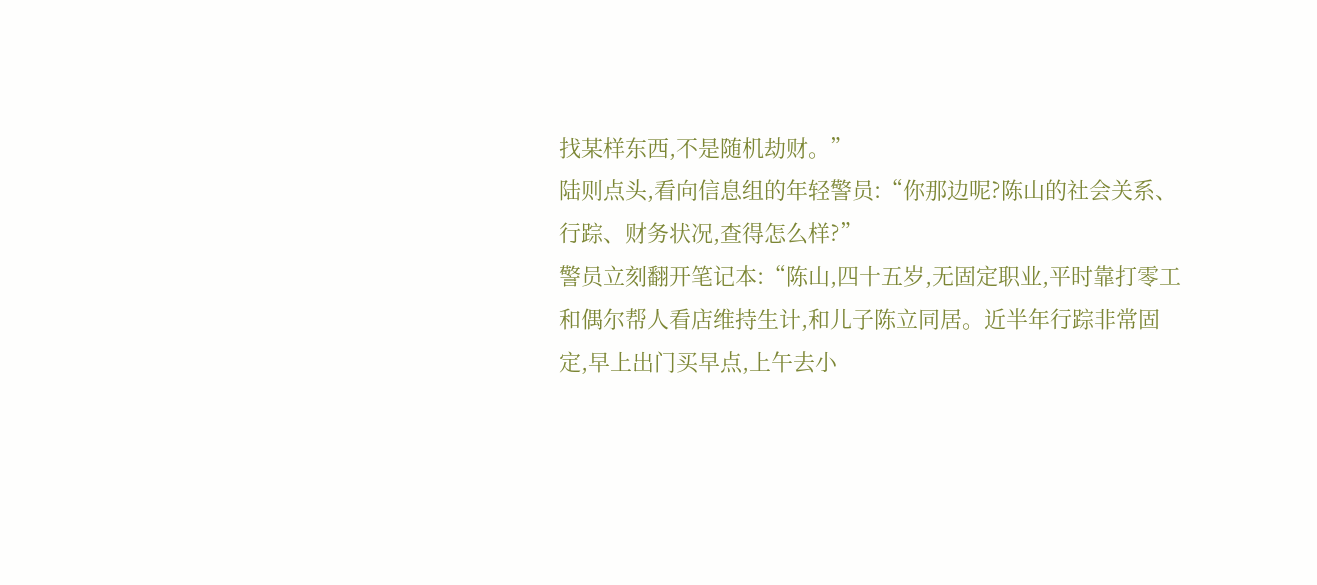找某样东西,不是随机劫财。”
陆则点头,看向信息组的年轻警员:“你那边呢?陈山的社会关系、行踪、财务状况,查得怎么样?”
警员立刻翻开笔记本:“陈山,四十五岁,无固定职业,平时靠打零工和偶尔帮人看店维持生计,和儿子陈立同居。近半年行踪非常固定,早上出门买早点,上午去小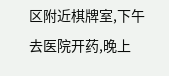区附近棋牌室,下午去医院开药,晚上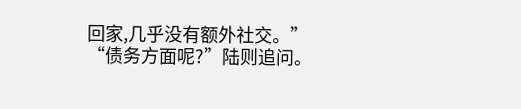回家,几乎没有额外社交。”
“债务方面呢?”陆则追问。